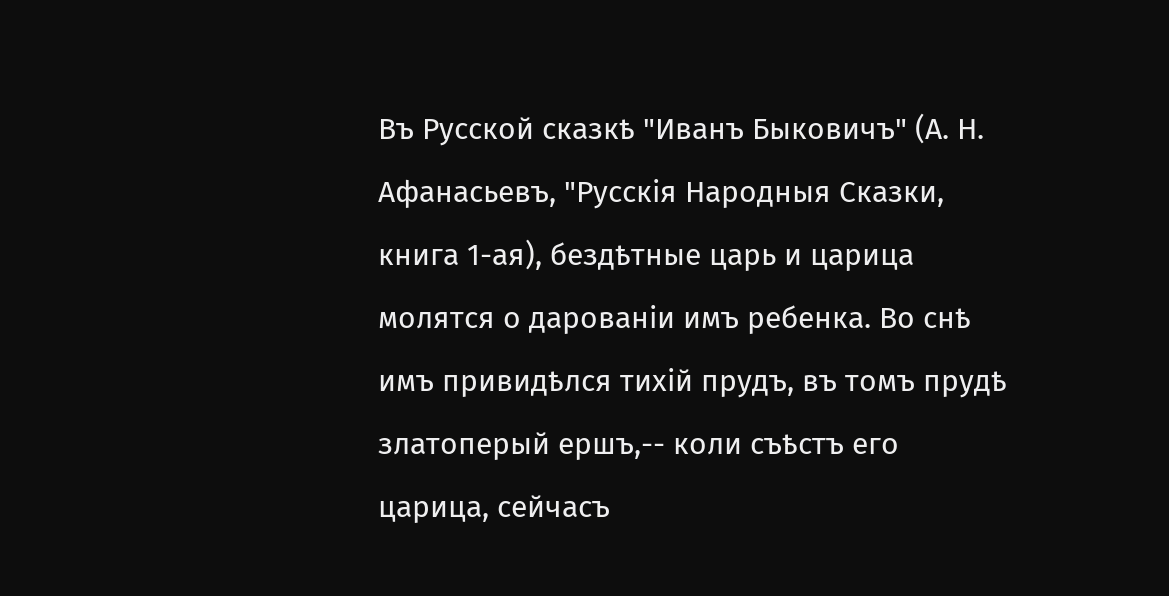Въ Русской сказкѣ "Иванъ Быковичъ" (А. Н. Афанасьевъ, "Русскія Народныя Сказки, книга 1-ая), бездѣтные царь и царица молятся о дарованіи имъ ребенка. Во снѣ имъ привидѣлся тихій прудъ, въ томъ прудѣ златоперый ершъ,-- коли съѣстъ его царица, сейчасъ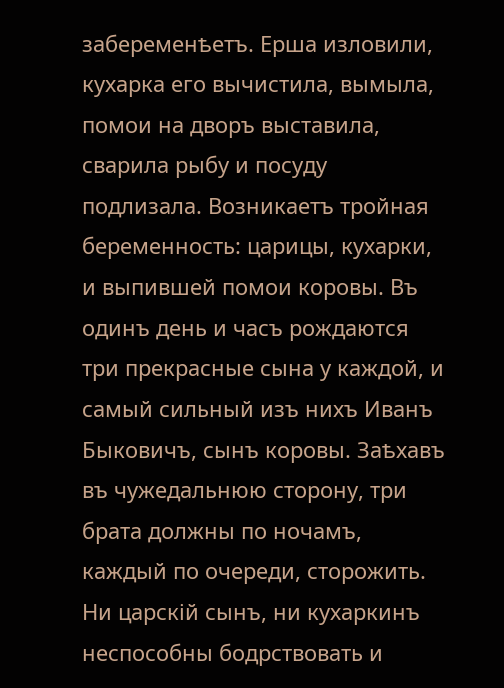забеременѣетъ. Ерша изловили, кухарка его вычистила, вымыла, помои на дворъ выставила, сварила рыбу и посуду подлизала. Возникаетъ тройная беременность: царицы, кухарки, и выпившей помои коровы. Въ одинъ день и часъ рождаются три прекрасные сына у каждой, и самый сильный изъ нихъ Иванъ Быковичъ, сынъ коровы. Заѣхавъ въ чужедальнюю сторону, три брата должны по ночамъ, каждый по очереди, сторожить. Ни царскій сынъ, ни кухаркинъ неспособны бодрствовать и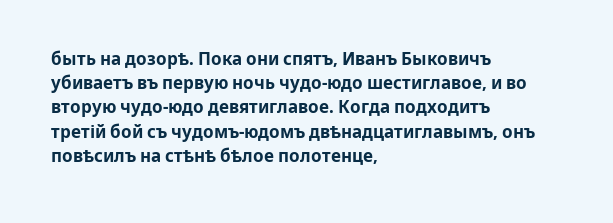быть на дозорѣ. Пока они спятъ, Иванъ Быковичъ убиваетъ въ первую ночь чудо-юдо шестиглавое, и во вторую чудо-юдо девятиглавое. Когда подходитъ третій бой съ чудомъ-юдомъ двѣнадцатиглавымъ, онъ повѣсилъ на стѣнѣ бѣлое полотенце,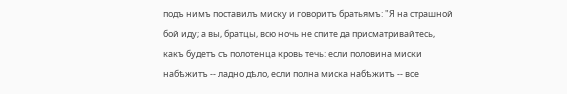подъ нимъ поставилъ миску и говоритъ братьямъ: "Я на страшной бой иду; а вы, братцы, всю ночь не спите да присматривайтесь, какъ будетъ съ полотенца кровь течь: если половина миски набѣжитъ -- ладно дѣло, если полна миска набѣжитъ -- все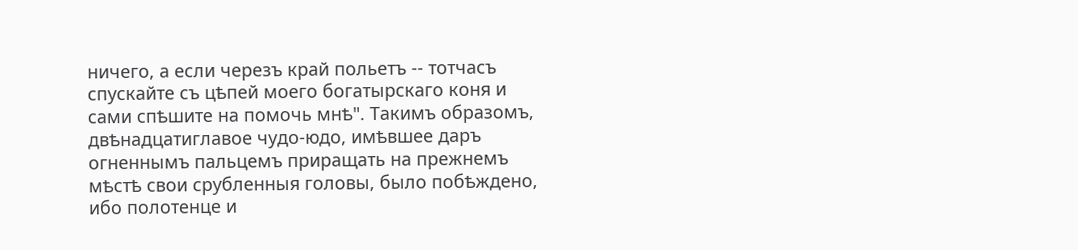ничего, а если черезъ край польетъ -- тотчасъ спускайте съ цѣпей моего богатырскаго коня и сами спѣшите на помочь мнѣ". Такимъ образомъ, двѣнадцатиглавое чудо-юдо, имѣвшее даръ огненнымъ пальцемъ приращать на прежнемъ мѣстѣ свои срубленныя головы, было побѣждено, ибо полотенце и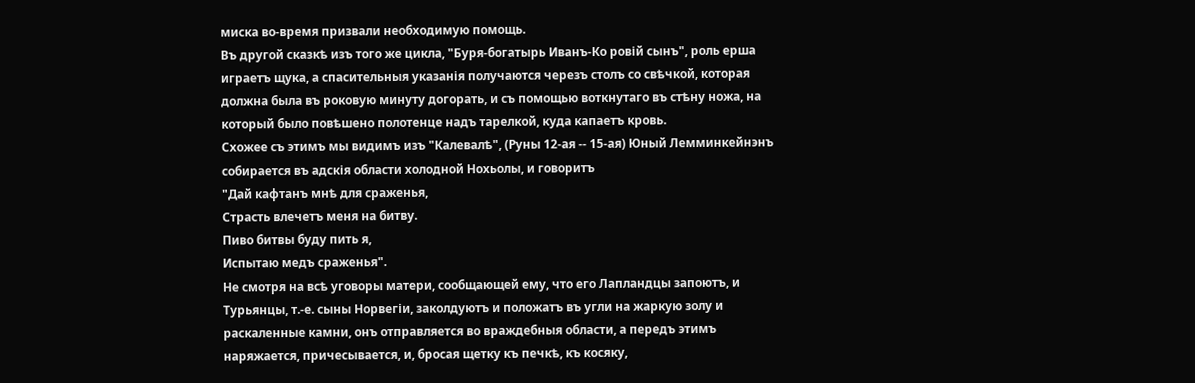миска во-время призвали необходимую помощь.
Въ другой сказкѣ изъ того же цикла, "Буря-богатырь Иванъ-Ко ровій сынъ", роль ерша играетъ щука, а спасительныя указанія получаются черезъ столъ со свѣчкой, которая должна была въ роковую минуту догорать, и съ помощью воткнутаго въ стѣну ножа, на который было повѣшено полотенце надъ тарелкой, куда капаетъ кровь.
Схожее съ этимъ мы видимъ изъ "Калевалѣ", (Руны 12-ая -- 15-ая) Юный Лемминкейнэнъ собирается въ адскія области холодной Нохьолы, и говоритъ
"Дай кафтанъ мнѣ для сраженья,
Страсть влечетъ меня на битву.
Пиво битвы буду пить я,
Испытаю медъ сраженья".
Не смотря на всѣ уговоры матери, сообщающей ему, что его Лапландцы запоютъ, и Турьянцы, т.-е. сыны Норвегіи, заколдуютъ и положатъ въ угли на жаркую золу и раскаленные камни, онъ отправляется во враждебныя области, а передъ этимъ наряжается, причесывается, и, бросая щетку къ печкѣ, къ косяку,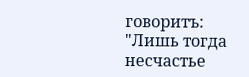говоритъ:
"Лишь тогда несчастье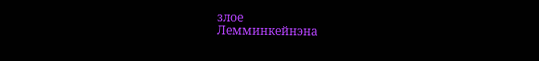злое
Лемминкейнэна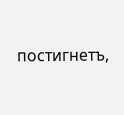постигнетъ,